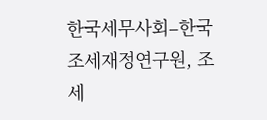한국세무사회–한국조세재정연구원, 조세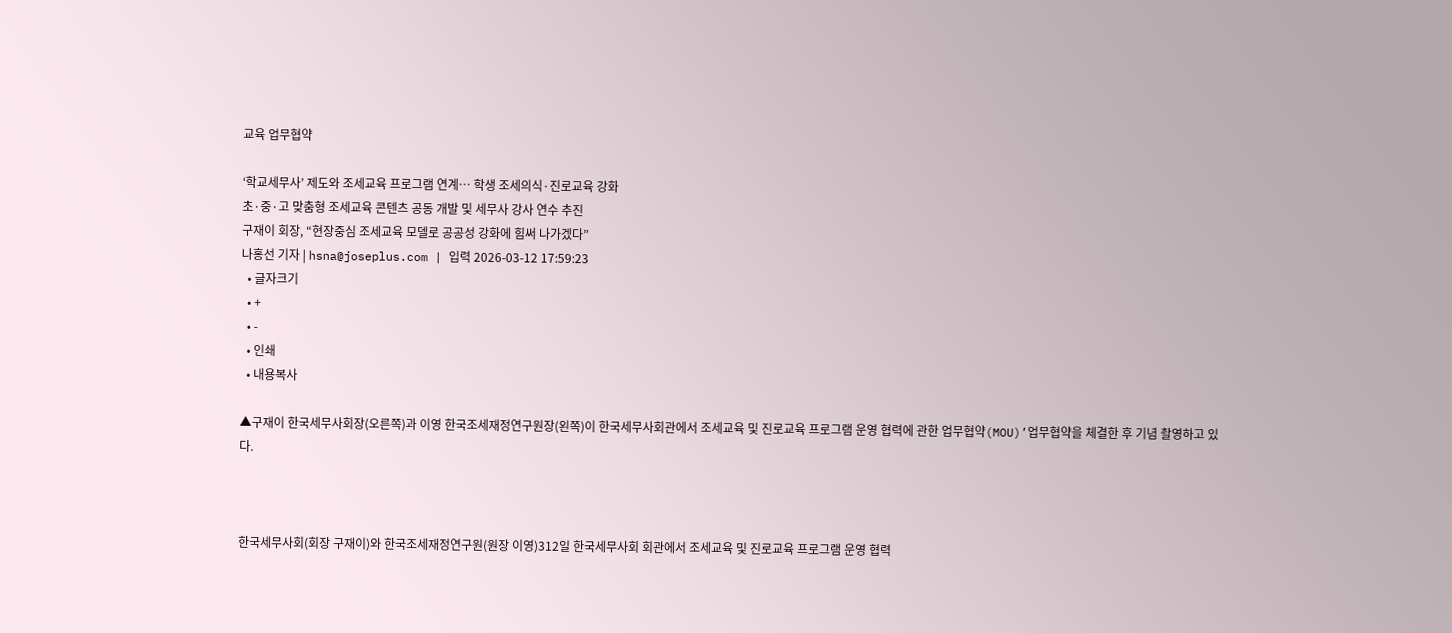교육 업무협약

‘학교세무사’ 제도와 조세교육 프로그램 연계… 학생 조세의식·진로교육 강화
초·중·고 맞춤형 조세교육 콘텐츠 공동 개발 및 세무사 강사 연수 추진
구재이 회장, “현장중심 조세교육 모델로 공공성 강화에 힘써 나가겠다”
나홍선 기자 | hsna@joseplus.com | 입력 2026-03-12 17:59:23
  • 글자크기
  • +
  • -
  • 인쇄
  • 내용복사

▲구재이 한국세무사회장(오른쪽)과 이영 한국조세재정연구원장(왼쪽)이 한국세무사회관에서 조세교육 및 진로교육 프로그램 운영 협력에 관한 업무협약(MOU)’업무협약을 체결한 후 기념 촬영하고 있다.



한국세무사회(회장 구재이)와 한국조세재정연구원(원장 이영)312일 한국세무사회 회관에서 조세교육 및 진로교육 프로그램 운영 협력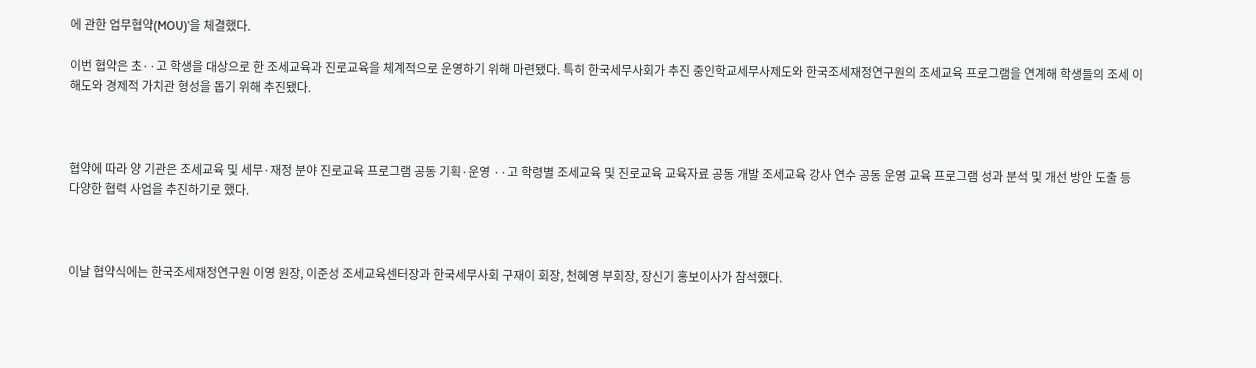에 관한 업무협약(MOU)’을 체결했다.

이번 협약은 초··고 학생을 대상으로 한 조세교육과 진로교육을 체계적으로 운영하기 위해 마련됐다. 특히 한국세무사회가 추진 중인학교세무사제도와 한국조세재정연구원의 조세교육 프로그램을 연계해 학생들의 조세 이해도와 경제적 가치관 형성을 돕기 위해 추진됐다.



협약에 따라 양 기관은 조세교육 및 세무·재정 분야 진로교육 프로그램 공동 기획·운영 ··고 학령별 조세교육 및 진로교육 교육자료 공동 개발 조세교육 강사 연수 공동 운영 교육 프로그램 성과 분석 및 개선 방안 도출 등 다양한 협력 사업을 추진하기로 했다.



이날 협약식에는 한국조세재정연구원 이영 원장, 이준성 조세교육센터장과 한국세무사회 구재이 회장, 천혜영 부회장, 장신기 홍보이사가 참석했다.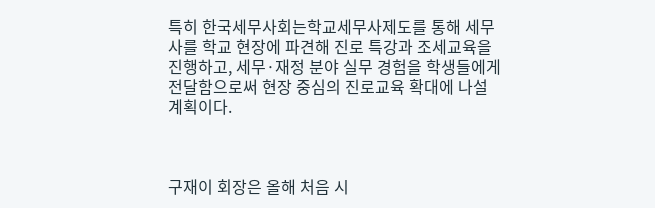특히 한국세무사회는학교세무사제도를 통해 세무사를 학교 현장에 파견해 진로 특강과 조세교육을 진행하고, 세무·재정 분야 실무 경험을 학생들에게 전달함으로써 현장 중심의 진로교육 확대에 나설 계획이다.



구재이 회장은 올해 처음 시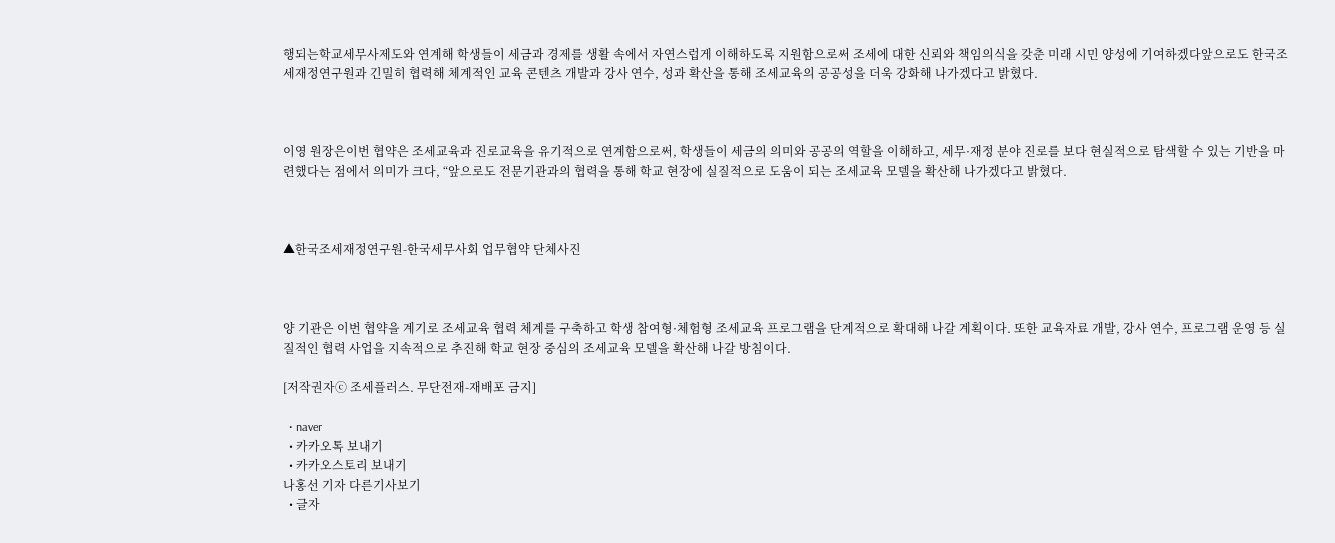행되는학교세무사제도와 연계해 학생들이 세금과 경제를 생활 속에서 자연스럽게 이해하도록 지원함으로써 조세에 대한 신뢰와 책임의식을 갖춘 미래 시민 양성에 기여하겠다앞으로도 한국조세재정연구원과 긴밀히 협력해 체계적인 교육 콘텐츠 개발과 강사 연수, 성과 확산을 통해 조세교육의 공공성을 더욱 강화해 나가겠다고 밝혔다.



이영 원장은이번 협약은 조세교육과 진로교육을 유기적으로 연계함으로써, 학생들이 세금의 의미와 공공의 역할을 이해하고, 세무·재정 분야 진로를 보다 현실적으로 탐색할 수 있는 기반을 마련했다는 점에서 의미가 크다, “앞으로도 전문기관과의 협력을 통해 학교 현장에 실질적으로 도움이 되는 조세교육 모델을 확산해 나가겠다고 밝혔다.



▲한국조세재정연구원-한국세무사회 업무협약 단체사진



양 기관은 이번 협약을 계기로 조세교육 협력 체계를 구축하고 학생 참여형·체험형 조세교육 프로그램을 단계적으로 확대해 나갈 계획이다. 또한 교육자료 개발, 강사 연수, 프로그램 운영 등 실질적인 협력 사업을 지속적으로 추진해 학교 현장 중심의 조세교육 모델을 확산해 나갈 방침이다.

[저작권자ⓒ 조세플러스. 무단전재-재배포 금지]

  • naver
  • 카카오톡 보내기
  • 카카오스토리 보내기
나홍선 기자 다른기사보기
  • 글자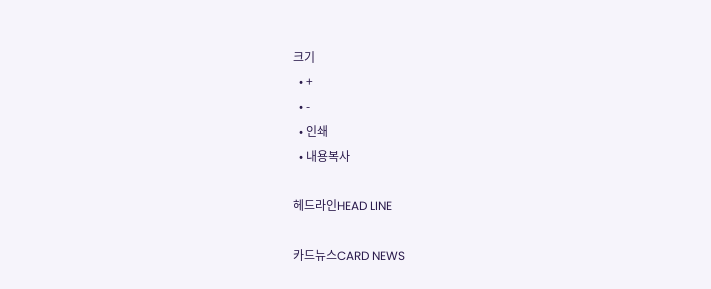크기
  • +
  • -
  • 인쇄
  • 내용복사

헤드라인HEAD LINE

카드뉴스CARD NEWS